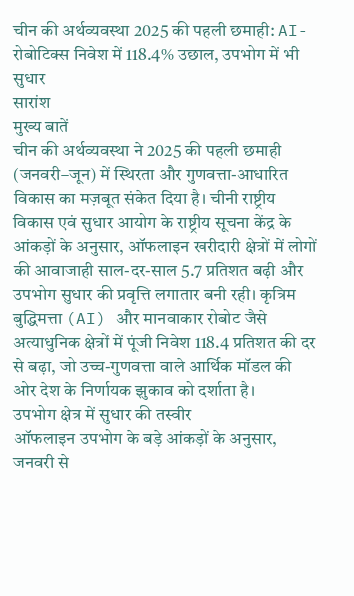चीन की अर्थव्यवस्था 2025 की पहली छमाही: AI-रोबोटिक्स निवेश में 118.4% उछाल, उपभोग में भी सुधार
सारांश
मुख्य बातें
चीन की अर्थव्यवस्था ने 2025 की पहली छमाही (जनवरी–जून) में स्थिरता और गुणवत्ता-आधारित विकास का मज़बूत संकेत दिया है। चीनी राष्ट्रीय विकास एवं सुधार आयोग के राष्ट्रीय सूचना केंद्र के आंकड़ों के अनुसार, ऑफलाइन खरीदारी क्षेत्रों में लोगों की आवाजाही साल-दर-साल 5.7 प्रतिशत बढ़ी और उपभोग सुधार की प्रवृत्ति लगातार बनी रही। कृत्रिम बुद्धिमत्ता (AI) और मानवाकार रोबोट जैसे अत्याधुनिक क्षेत्रों में पूंजी निवेश 118.4 प्रतिशत की दर से बढ़ा, जो उच्च-गुणवत्ता वाले आर्थिक मॉडल की ओर देश के निर्णायक झुकाव को दर्शाता है।
उपभोग क्षेत्र में सुधार की तस्वीर
ऑफलाइन उपभोग के बड़े आंकड़ों के अनुसार, जनवरी से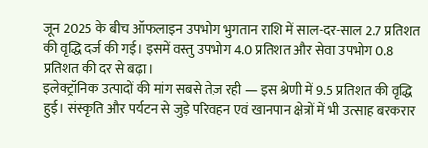जून 2025 के बीच ऑफलाइन उपभोग भुगतान राशि में साल-दर-साल 2.7 प्रतिशत की वृद्धि दर्ज की गई। इसमें वस्तु उपभोग 4.0 प्रतिशत और सेवा उपभोग 0.8 प्रतिशत की दर से बढ़ा।
इलेक्ट्रॉनिक उत्पादों की मांग सबसे तेज़ रही — इस श्रेणी में 9.5 प्रतिशत की वृद्धि हुई। संस्कृति और पर्यटन से जुड़े परिवहन एवं खानपान क्षेत्रों में भी उत्साह बरकरार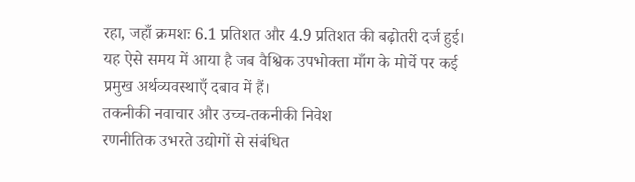रहा, जहाँ क्रमशः 6.1 प्रतिशत और 4.9 प्रतिशत की बढ़ोतरी दर्ज हुई। यह ऐसे समय में आया है जब वैश्विक उपभोक्ता माँग के मोर्चे पर कई प्रमुख अर्थव्यवस्थाएँ दबाव में हैं।
तकनीकी नवाचार और उच्च-तकनीकी निवेश
रणनीतिक उभरते उद्योगों से संबंधित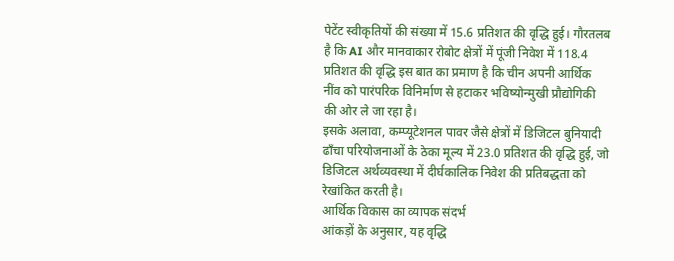पेटेंट स्वीकृतियों की संख्या में 15.6 प्रतिशत की वृद्धि हुई। गौरतलब है कि AI और मानवाकार रोबोट क्षेत्रों में पूंजी निवेश में 118.4 प्रतिशत की वृद्धि इस बात का प्रमाण है कि चीन अपनी आर्थिक नींव को पारंपरिक विनिर्माण से हटाकर भविष्योन्मुखी प्रौद्योगिकी की ओर ले जा रहा है।
इसके अलावा, कम्प्यूटेशनल पावर जैसे क्षेत्रों में डिजिटल बुनियादी ढाँचा परियोजनाओं के ठेका मूल्य में 23.0 प्रतिशत की वृद्धि हुई, जो डिजिटल अर्थव्यवस्था में दीर्घकालिक निवेश की प्रतिबद्धता को रेखांकित करती है।
आर्थिक विकास का व्यापक संदर्भ
आंकड़ों के अनुसार, यह वृद्धि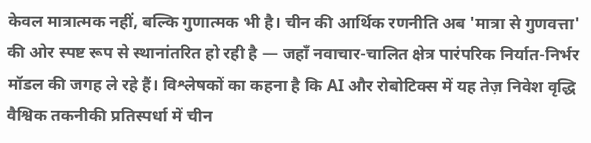केवल मात्रात्मक नहीं, बल्कि गुणात्मक भी है। चीन की आर्थिक रणनीति अब 'मात्रा से गुणवत्ता' की ओर स्पष्ट रूप से स्थानांतरित हो रही है — जहाँ नवाचार-चालित क्षेत्र पारंपरिक निर्यात-निर्भर मॉडल की जगह ले रहे हैं। विश्लेषकों का कहना है कि AI और रोबोटिक्स में यह तेज़ निवेश वृद्धि वैश्विक तकनीकी प्रतिस्पर्धा में चीन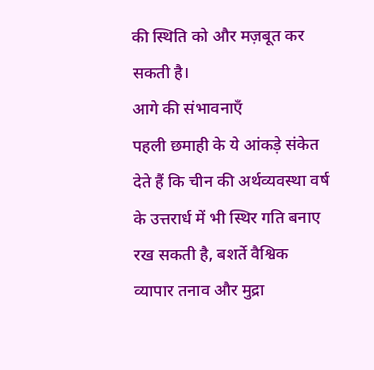की स्थिति को और मज़बूत कर सकती है।
आगे की संभावनाएँ
पहली छमाही के ये आंकड़े संकेत देते हैं कि चीन की अर्थव्यवस्था वर्ष के उत्तरार्ध में भी स्थिर गति बनाए रख सकती है, बशर्ते वैश्विक व्यापार तनाव और मुद्रा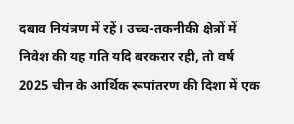दबाव नियंत्रण में रहें। उच्च-तकनीकी क्षेत्रों में निवेश की यह गति यदि बरकरार रही, तो वर्ष 2025 चीन के आर्थिक रूपांतरण की दिशा में एक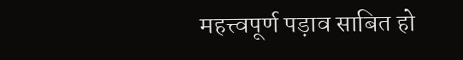महत्त्वपूर्ण पड़ाव साबित हो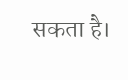सकता है।